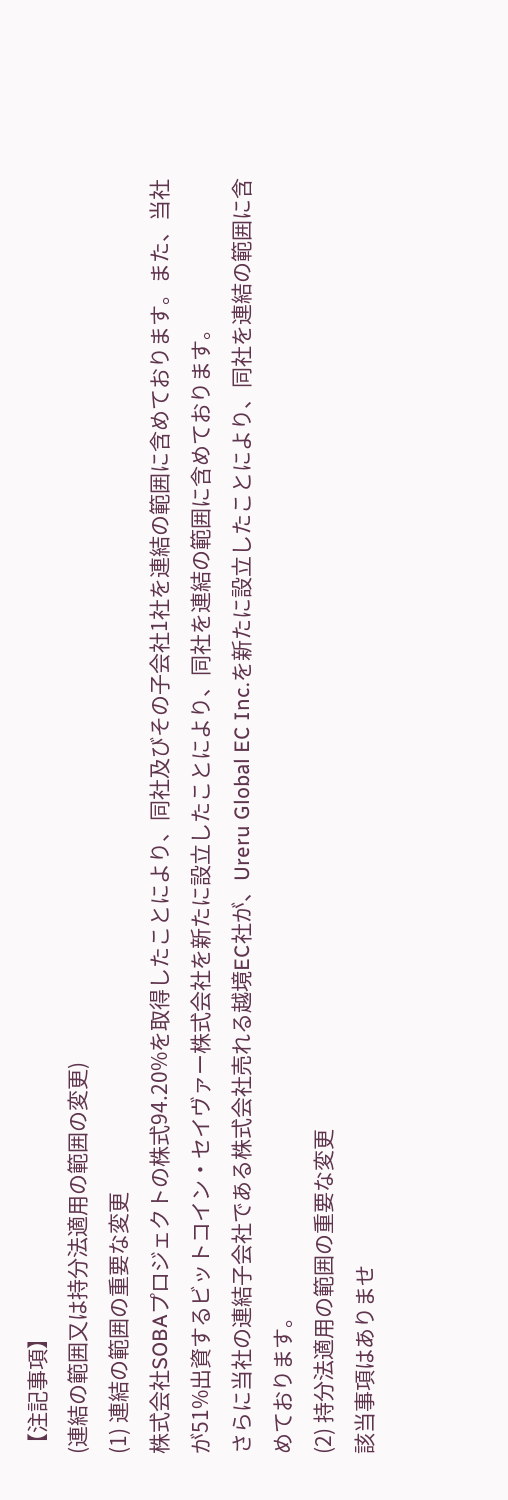【注記事項】
(連結の範囲又は持分法適用の範囲の変更)
(1) 連結の範囲の重要な変更
株式会社SOBAプロジェクトの株式94.20%を取得したことにより、同社及びその子会社1社を連結の範囲に含めております。また、当社が51%出資するビットコイン・セイヴァー株式会社を新たに設立したことにより、同社を連結の範囲に含めております。
さらに当社の連結子会社である株式会社売れる越境EC社が、Ureru Global EC Inc.を新たに設立したことにより、同社を連結の範囲に含めております。
(2) 持分法適用の範囲の重要な変更
該当事項はありませ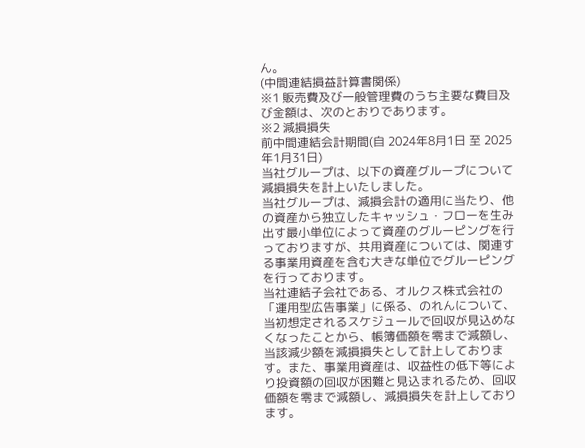ん。
(中間連結損益計算書関係)
※1 販売費及び一般管理費のうち主要な費目及び金額は、次のとおりであります。
※2 減損損失
前中間連結会計期間(自 2024年8月1日 至 2025年1月31日)
当社グループは、以下の資産グループについて減損損失を計上いたしました。
当社グループは、減損会計の適用に当たり、他の資産から独立したキャッシュ・フローを生み出す最小単位によって資産のグルーピングを行っておりますが、共用資産については、関連する事業用資産を含む大きな単位でグルーピングを行っております。
当社連結子会社である、オルクス株式会社の「運用型広告事業」に係る、のれんについて、当初想定されるスケジュールで回収が見込めなくなったことから、帳簿価額を零まで減額し、当該減少額を減損損失として計上しております。また、事業用資産は、収益性の低下等により投資額の回収が困難と見込まれるため、回収価額を零まで減額し、減損損失を計上しております。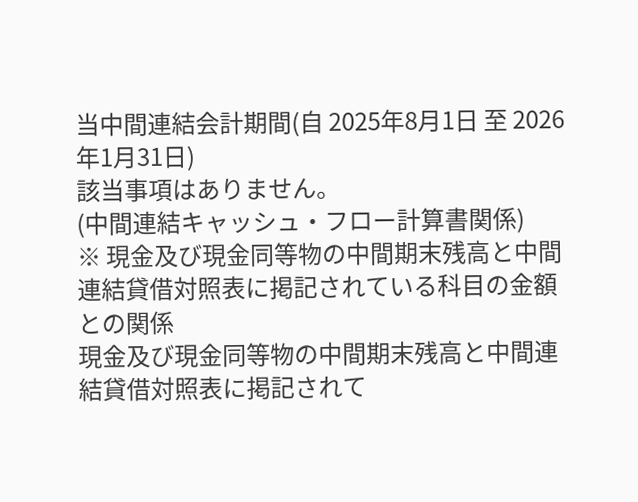当中間連結会計期間(自 2025年8月1日 至 2026年1月31日)
該当事項はありません。
(中間連結キャッシュ・フロー計算書関係)
※ 現金及び現金同等物の中間期末残高と中間連結貸借対照表に掲記されている科目の金額との関係
現金及び現金同等物の中間期末残高と中間連結貸借対照表に掲記されて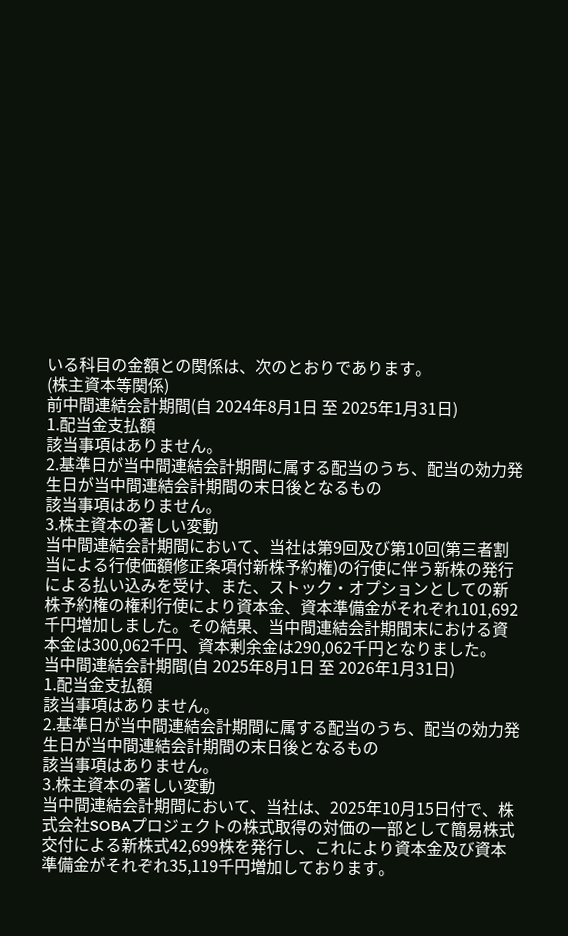いる科目の金額との関係は、次のとおりであります。
(株主資本等関係)
前中間連結会計期間(自 2024年8月1日 至 2025年1月31日)
1.配当金支払額
該当事項はありません。
2.基準日が当中間連結会計期間に属する配当のうち、配当の効力発生日が当中間連結会計期間の末日後となるもの
該当事項はありません。
3.株主資本の著しい変動
当中間連結会計期間において、当社は第9回及び第10回(第三者割当による行使価額修正条項付新株予約権)の行使に伴う新株の発行による払い込みを受け、また、ストック・オプションとしての新株予約権の権利行使により資本金、資本準備金がそれぞれ101,692千円増加しました。その結果、当中間連結会計期間末における資本金は300,062千円、資本剰余金は290,062千円となりました。
当中間連結会計期間(自 2025年8月1日 至 2026年1月31日)
1.配当金支払額
該当事項はありません。
2.基準日が当中間連結会計期間に属する配当のうち、配当の効力発生日が当中間連結会計期間の末日後となるもの
該当事項はありません。
3.株主資本の著しい変動
当中間連結会計期間において、当社は、2025年10月15日付で、株式会社SOBAプロジェクトの株式取得の対価の一部として簡易株式交付による新株式42,699株を発行し、これにより資本金及び資本準備金がそれぞれ35,119千円増加しております。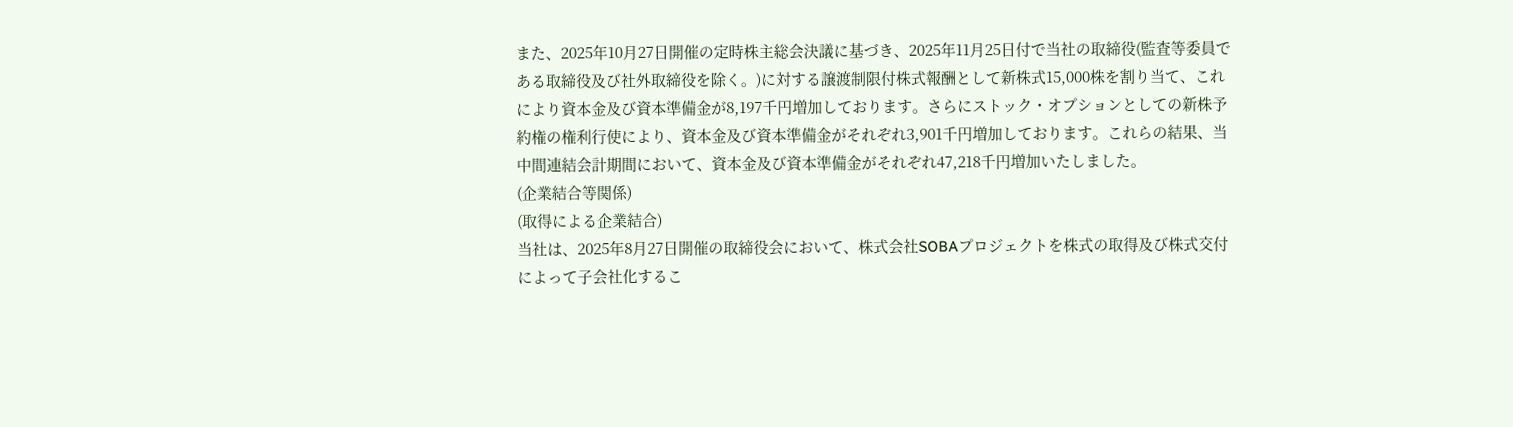また、2025年10月27日開催の定時株主総会決議に基づき、2025年11月25日付で当社の取締役(監査等委員である取締役及び社外取締役を除く。)に対する譲渡制限付株式報酬として新株式15,000株を割り当て、これにより資本金及び資本準備金が8,197千円増加しております。さらにストック・オプションとしての新株予約権の権利行使により、資本金及び資本準備金がそれぞれ3,901千円増加しております。これらの結果、当中間連結会計期間において、資本金及び資本準備金がそれぞれ47,218千円増加いたしました。
(企業結合等関係)
(取得による企業結合)
当社は、2025年8月27日開催の取締役会において、株式会社SOBAプロジェクトを株式の取得及び株式交付によって子会社化するこ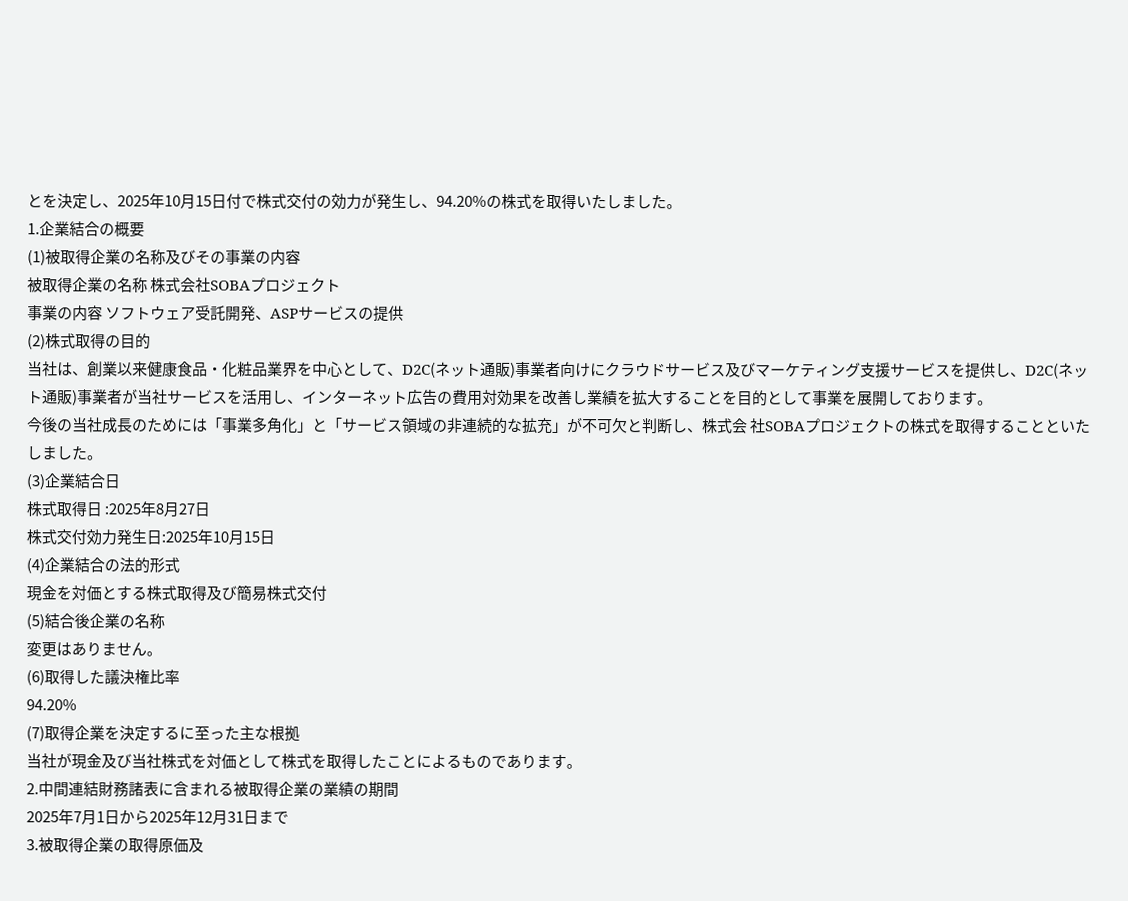とを決定し、2025年10月15日付で株式交付の効力が発生し、94.20%の株式を取得いたしました。
1.企業結合の概要
(1)被取得企業の名称及びその事業の内容
被取得企業の名称 株式会社SOBAプロジェクト
事業の内容 ソフトウェア受託開発、ASPサービスの提供
(2)株式取得の目的
当社は、創業以来健康食品・化粧品業界を中心として、D2C(ネット通販)事業者向けにクラウドサービス及びマーケティング支援サービスを提供し、D2C(ネット通販)事業者が当社サービスを活用し、インターネット広告の費用対効果を改善し業績を拡大することを目的として事業を展開しております。
今後の当社成長のためには「事業多角化」と「サービス領域の非連続的な拡充」が不可欠と判断し、株式会 社SOBAプロジェクトの株式を取得することといたしました。
(3)企業結合日
株式取得日 :2025年8月27日
株式交付効力発生日:2025年10月15日
(4)企業結合の法的形式
現金を対価とする株式取得及び簡易株式交付
(5)結合後企業の名称
変更はありません。
(6)取得した議決権比率
94.20%
(7)取得企業を決定するに至った主な根拠
当社が現金及び当社株式を対価として株式を取得したことによるものであります。
2.中間連結財務諸表に含まれる被取得企業の業績の期間
2025年7月1日から2025年12月31日まで
3.被取得企業の取得原価及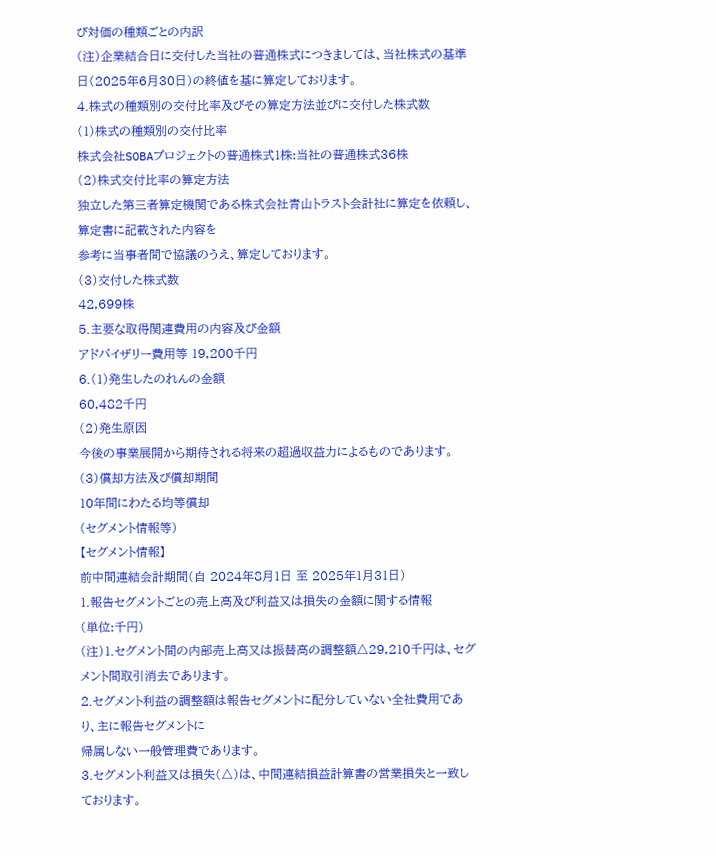び対価の種類ごとの内訳
(注)企業結合日に交付した当社の普通株式につきましては、当社株式の基準日(2025年6月30日)の終値を基に算定しております。
4.株式の種類別の交付比率及びその算定方法並びに交付した株式数
(1)株式の種類別の交付比率
株式会社SOBAプロジェクトの普通株式1株:当社の普通株式36株
(2)株式交付比率の算定方法
独立した第三者算定機関である株式会社青山トラスト会計社に算定を依頼し、算定書に記載された内容を
参考に当事者間で協議のうえ、算定しております。
(3)交付した株式数
42,699株
5.主要な取得関連費用の内容及び金額
アドバイザリー費用等 19,200千円
6.(1)発生したのれんの金額
60,482千円
(2)発生原因
今後の事業展開から期待される将来の超過収益力によるものであります。
(3)償却方法及び償却期間
10年間にわたる均等償却
(セグメント情報等)
【セグメント情報】
前中間連結会計期間(自 2024年8月1日 至 2025年1月31日)
1.報告セグメントごとの売上高及び利益又は損失の金額に関する情報
(単位:千円)
(注)1.セグメント間の内部売上高又は振替高の調整額△29,210千円は、セグメント間取引消去であります。
2.セグメント利益の調整額は報告セグメントに配分していない全社費用であり、主に報告セグメントに
帰属しない一般管理費であります。
3.セグメント利益又は損失(△)は、中間連結損益計算書の営業損失と一致しております。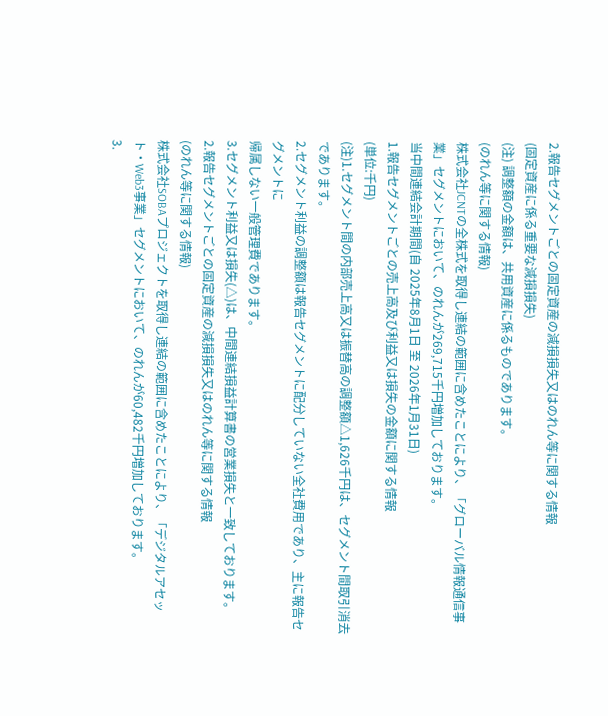2.報告セグメントごとの固定資産の減損損失又はのれん等に関する情報
(固定資産に係る重要な減損損失)
(注) 調整額の金額は、共用資産に係るものであります。
(のれん等に関する情報)
株式会社JCNTの全株式を取得し連結の範囲に含めたことにより、「グローバル情報通信事業」セグメントにおいて、のれんが269,715千円増加しております。
当中間連結会計期間(自 2025年8月1日 至 2026年1月31日)
1.報告セグメントごとの売上高及び利益又は損失の金額に関する情報
(単位:千円)
(注)1.セグメント間の内部売上高又は振替高の調整額△1,626千円は、セグメント間取引消去であります。
2.セグメント利益の調整額は報告セグメントに配分していない全社費用であり、主に報告セグメントに
帰属しない一般管理費であります。
3.セグメント利益又は損失(△)は、中間連結損益計算書の営業損失と一致しております。
2.報告セグメントごとの固定資産の減損損失又はのれん等に関する情報
(のれん等に関する情報)
株式会社SOBAプロジェクトを取得し連結の範囲に含めたことにより、「デジタルアセット・Web3事業」セグメントにおいて、のれんが60,482千円増加しております。
3.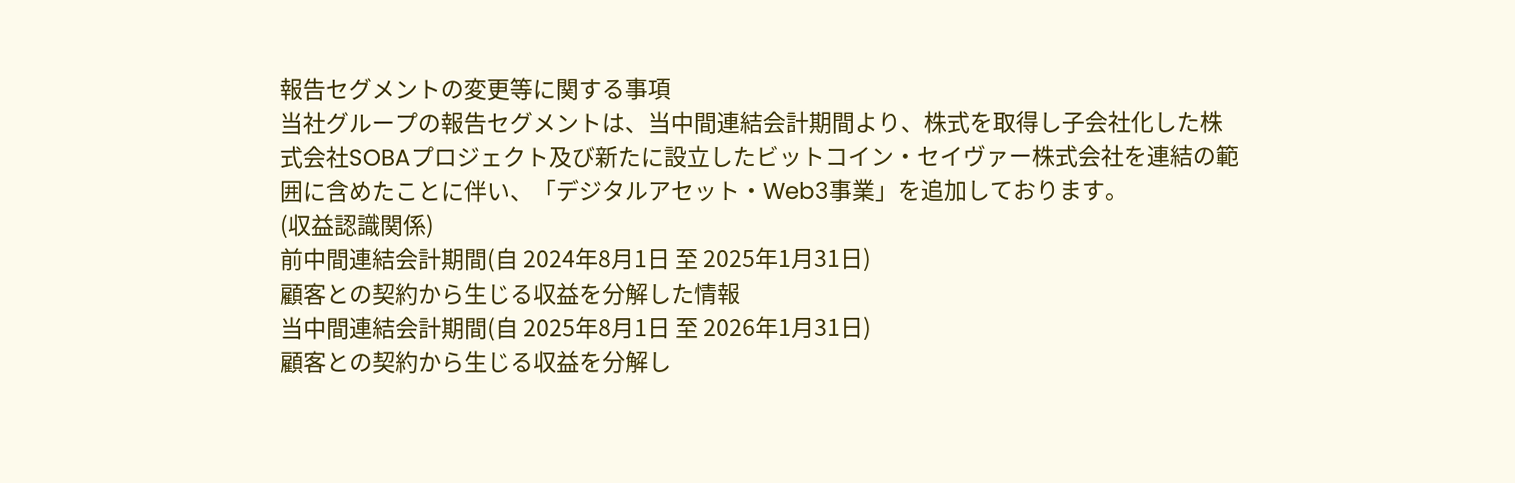報告セグメントの変更等に関する事項
当社グループの報告セグメントは、当中間連結会計期間より、株式を取得し子会社化した株式会社SOBAプロジェクト及び新たに設立したビットコイン・セイヴァー株式会社を連結の範囲に含めたことに伴い、「デジタルアセット・Web3事業」を追加しております。
(収益認識関係)
前中間連結会計期間(自 2024年8月1日 至 2025年1月31日)
顧客との契約から生じる収益を分解した情報
当中間連結会計期間(自 2025年8月1日 至 2026年1月31日)
顧客との契約から生じる収益を分解し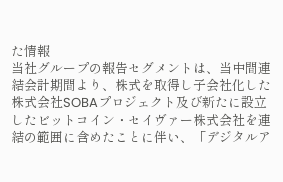た情報
当社グループの報告セグメントは、当中間連結会計期間より、株式を取得し子会社化した株式会社SOBAプロジェクト及び新たに設立したビットコイン・セイヴァー株式会社を連結の範囲に含めたことに伴い、「デジタルア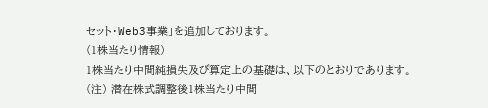セット・Web3事業」を追加しております。
(1株当たり情報)
1株当たり中間純損失及び算定上の基礎は、以下のとおりであります。
(注) 潜在株式調整後1株当たり中間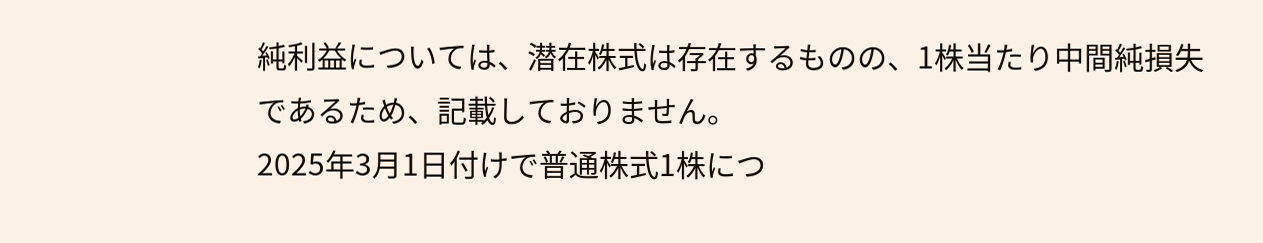純利益については、潜在株式は存在するものの、1株当たり中間純損失であるため、記載しておりません。
2025年3月1日付けで普通株式1株につ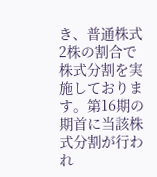き、普通株式2株の割合で株式分割を実施しております。第16期の期首に当該株式分割が行われ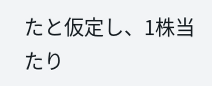たと仮定し、1株当たり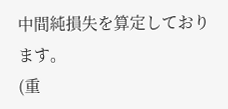中間純損失を算定しております。
(重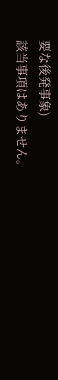要な後発事象)
該当事項はありません。